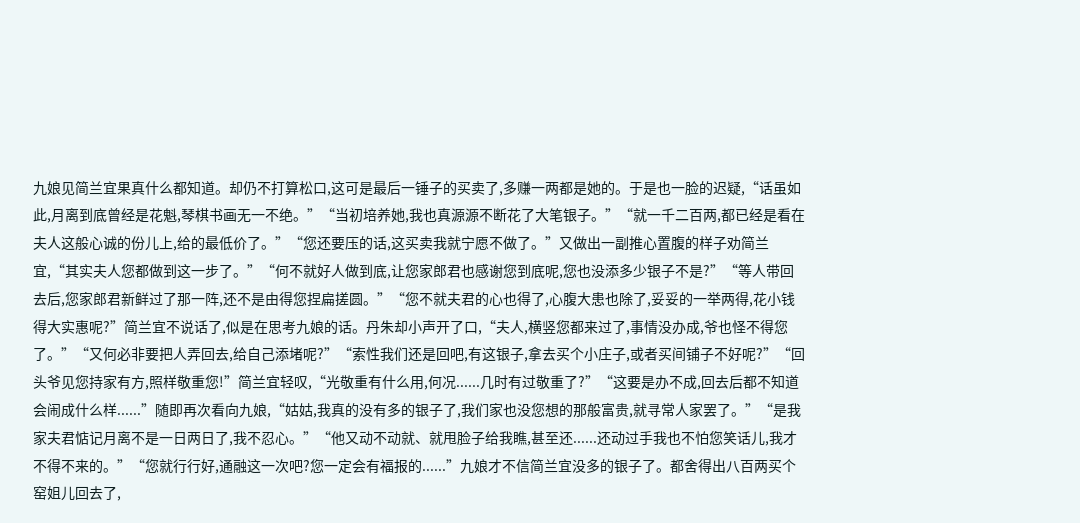九娘见简兰宜果真什么都知道。却仍不打算松口,这可是最后一锤子的买卖了,多赚一两都是她的。于是也一脸的迟疑,“话虽如此,月离到底曾经是花魁,琴棋书画无一不绝。”“当初培养她,我也真源源不断花了大笔银子。”“就一千二百两,都已经是看在夫人这般心诚的份儿上,给的最低价了。”“您还要压的话,这买卖我就宁愿不做了。”又做出一副推心置腹的样子劝简兰宜,“其实夫人您都做到这一步了。”“何不就好人做到底,让您家郎君也感谢您到底呢,您也没添多少银子不是?”“等人带回去后,您家郎君新鲜过了那一阵,还不是由得您捏扁搓圆。”“您不就夫君的心也得了,心腹大患也除了,妥妥的一举两得,花小钱得大实惠呢?”简兰宜不说话了,似是在思考九娘的话。丹朱却小声开了口,“夫人,横竖您都来过了,事情没办成,爷也怪不得您了。”“又何必非要把人弄回去,给自己添堵呢?”“索性我们还是回吧,有这银子,拿去买个小庄子,或者买间铺子不好呢?”“回头爷见您持家有方,照样敬重您!”简兰宜轻叹,“光敬重有什么用,何况......几时有过敬重了?”“这要是办不成,回去后都不知道会闹成什么样......”随即再次看向九娘,“姑姑,我真的没有多的银子了,我们家也没您想的那般富贵,就寻常人家罢了。”“是我家夫君惦记月离不是一日两日了,我不忍心。”“他又动不动就、就甩脸子给我瞧,甚至还......还动过手我也不怕您笑话儿,我才不得不来的。”“您就行行好,通融这一次吧?您一定会有福报的......”九娘才不信简兰宜没多的银子了。都舍得出八百两买个窑姐儿回去了,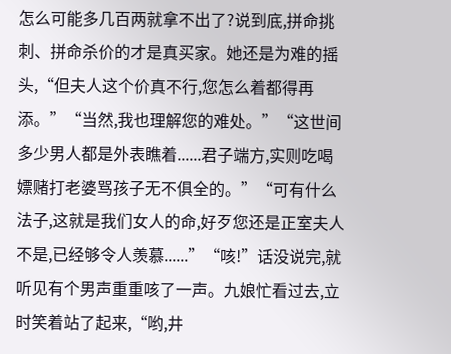怎么可能多几百两就拿不出了?说到底,拼命挑刺、拼命杀价的才是真买家。她还是为难的摇头,“但夫人这个价真不行,您怎么着都得再添。”“当然,我也理解您的难处。”“这世间多少男人都是外表瞧着......君子端方,实则吃喝嫖赌打老婆骂孩子无不俱全的。”“可有什么法子,这就是我们女人的命,好歹您还是正室夫人不是,已经够令人羡慕......”“咳!”话没说完,就听见有个男声重重咳了一声。九娘忙看过去,立时笑着站了起来,“哟,井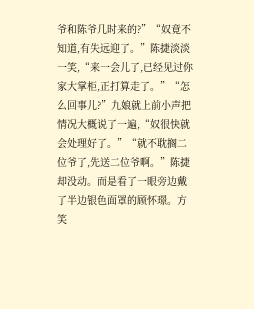爷和陈爷几时来的?”“奴竟不知道,有失远迎了。”陈捷淡淡一笑,“来一会儿了,已经见过你家大掌柜,正打算走了。”“怎么回事儿?”九娘就上前小声把情况大概说了一遍,“奴很快就会处理好了。”“就不耽搁二位爷了,先送二位爷啊。”陈捷却没动。而是看了一眼旁边戴了半边银色面罩的顾怀璟。方笑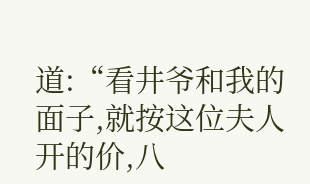道:“看井爷和我的面子,就按这位夫人开的价,八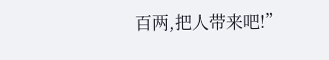百两,把人带来吧!”